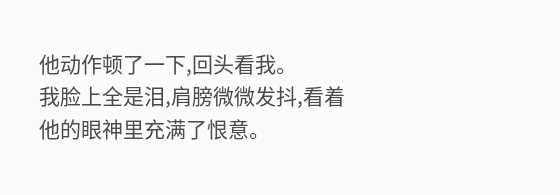他动作顿了一下,回头看我。
我脸上全是泪,肩膀微微发抖,看着他的眼神里充满了恨意。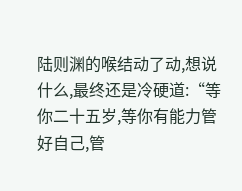陆则渊的喉结动了动,想说什么,最终还是冷硬道:“等你二十五岁,等你有能力管好自己,管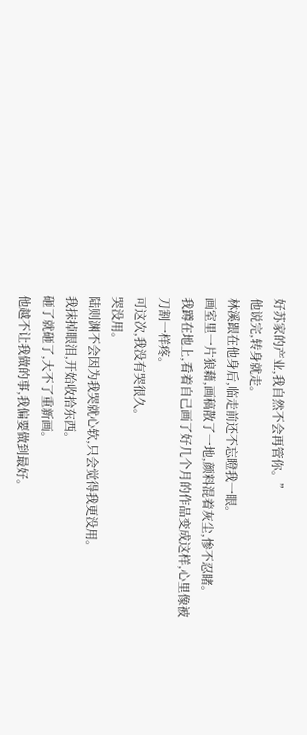好苏家的产业,我自然不会再管你。”
他说完,转身就走。
林溪跟在他身后,临走前还不忘瞪我一眼。
画室里一片狼藉,画稿散了一地,颜料混着灰尘,惨不忍睹。
我蹲在地上,看着自己画了好几个月的作品变成这样,心里像被刀割一样疼。
可这次,我没有哭很久。
哭没用。
陆则渊不会因为我哭就心软,只会觉得我更没用。
我抹掉眼泪,开始收拾东西。
砸了就砸了,大不了重新画。
他越不让我做的事,我偏要做到最好。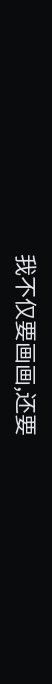我不仅要画画,还要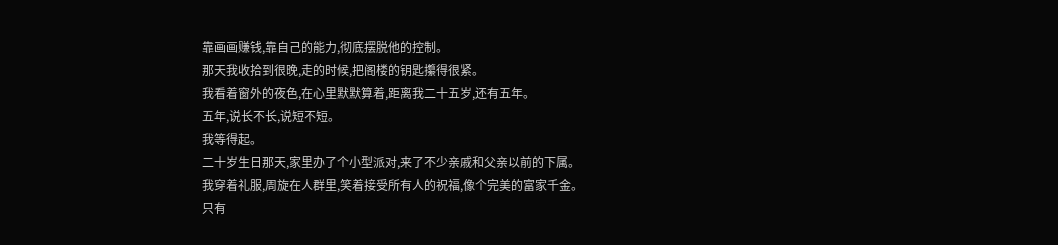靠画画赚钱,靠自己的能力,彻底摆脱他的控制。
那天我收拾到很晚,走的时候,把阁楼的钥匙攥得很紧。
我看着窗外的夜色,在心里默默算着,距离我二十五岁,还有五年。
五年,说长不长,说短不短。
我等得起。
二十岁生日那天,家里办了个小型派对,来了不少亲戚和父亲以前的下属。
我穿着礼服,周旋在人群里,笑着接受所有人的祝福,像个完美的富家千金。
只有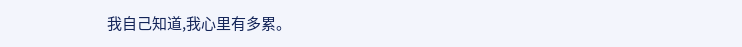我自己知道,我心里有多累。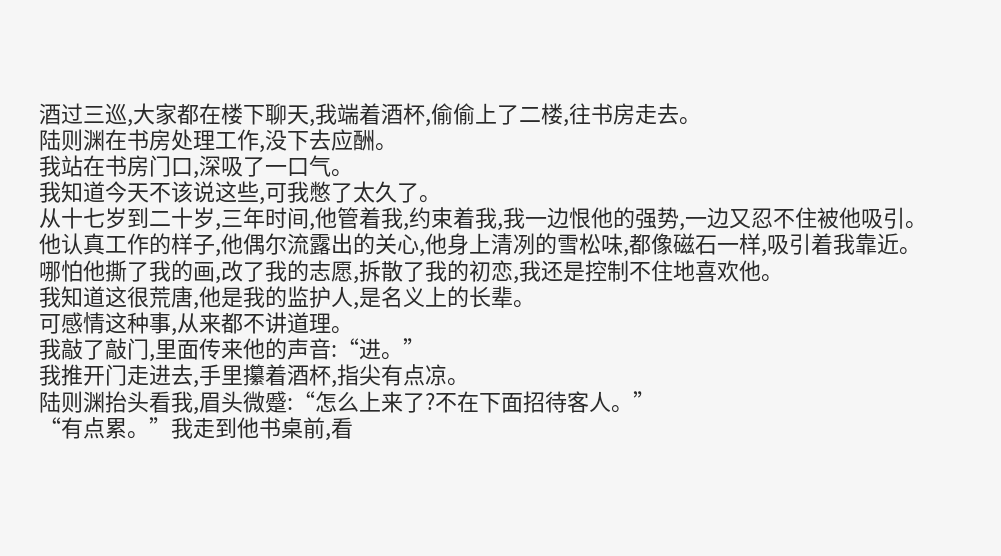酒过三巡,大家都在楼下聊天,我端着酒杯,偷偷上了二楼,往书房走去。
陆则渊在书房处理工作,没下去应酬。
我站在书房门口,深吸了一口气。
我知道今天不该说这些,可我憋了太久了。
从十七岁到二十岁,三年时间,他管着我,约束着我,我一边恨他的强势,一边又忍不住被他吸引。
他认真工作的样子,他偶尔流露出的关心,他身上清冽的雪松味,都像磁石一样,吸引着我靠近。
哪怕他撕了我的画,改了我的志愿,拆散了我的初恋,我还是控制不住地喜欢他。
我知道这很荒唐,他是我的监护人,是名义上的长辈。
可感情这种事,从来都不讲道理。
我敲了敲门,里面传来他的声音:“进。”
我推开门走进去,手里攥着酒杯,指尖有点凉。
陆则渊抬头看我,眉头微蹙:“怎么上来了?不在下面招待客人。”
“有点累。”我走到他书桌前,看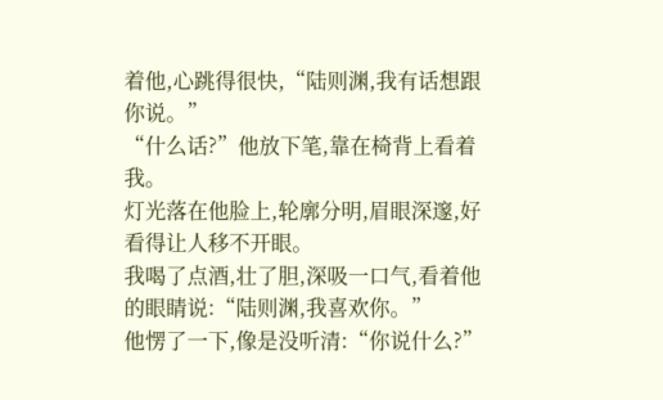着他,心跳得很快,“陆则渊,我有话想跟你说。”
“什么话?”他放下笔,靠在椅背上看着我。
灯光落在他脸上,轮廓分明,眉眼深邃,好看得让人移不开眼。
我喝了点酒,壮了胆,深吸一口气,看着他的眼睛说:“陆则渊,我喜欢你。”
他愣了一下,像是没听清:“你说什么?”